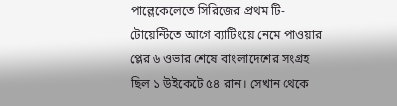পাল্লেকেলেতে সিরিজের প্রথম টি-টোয়েন্টিতে আগে ব্যাটিংয়ে নেমে পাওয়ার প্লের ৬ ওভার শেষে বাংলাদেশের সংগ্রহ ছিল ১ উইকেটে ৫৪ রান। সেখান থেকে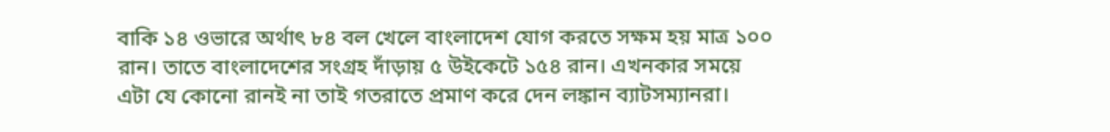বাকি ১৪ ওভারে অর্থাৎ ৮৪ বল খেলে বাংলাদেশ যোগ করতে সক্ষম হয় মাত্র ১০০ রান। তাতে বাংলাদেশের সংগ্রহ দাঁড়ায় ৫ উইকেটে ১৫৪ রান। এখনকার সময়ে এটা যে কোনো রানই না তাই গতরাতে প্রমাণ করে দেন লঙ্কান ব্যাটসম্যানরা।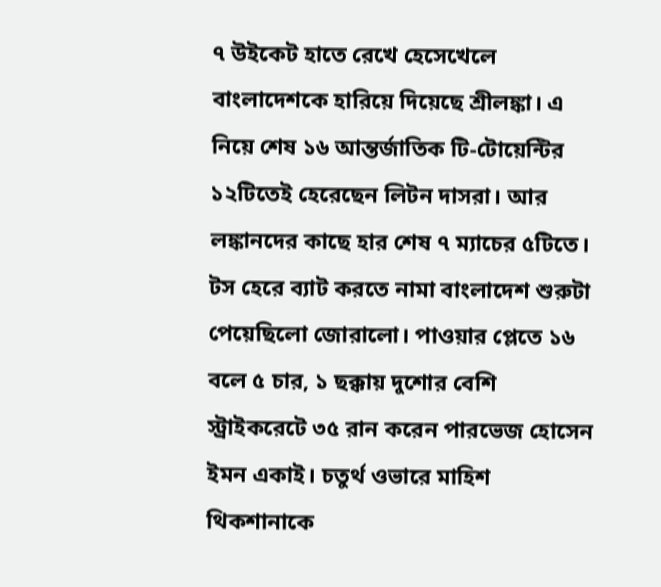৭ উইকেট হাতে রেখে হেসেখেলে বাংলাদেশকে হারিয়ে দিয়েছে শ্রীলঙ্কা। এ নিয়ে শেষ ১৬ আন্তর্জাতিক টি-টোয়েন্টির ১২টিতেই হেরেছেন লিটন দাসরা। আর লঙ্কানদের কাছে হার শেষ ৭ ম্যাচের ৫টিতে।
টস হেরে ব্যাট করতে নামা বাংলাদেশ শুরুটা পেয়েছিলো জোরালো। পাওয়ার প্লেতে ১৬ বলে ৫ চার, ১ ছক্কায় দুশোর বেশি স্ট্রাইকরেটে ৩৫ রান করেন পারভেজ হোসেন ইমন একাই। চতুর্থ ওভারে মাহিশ থিকশানাকে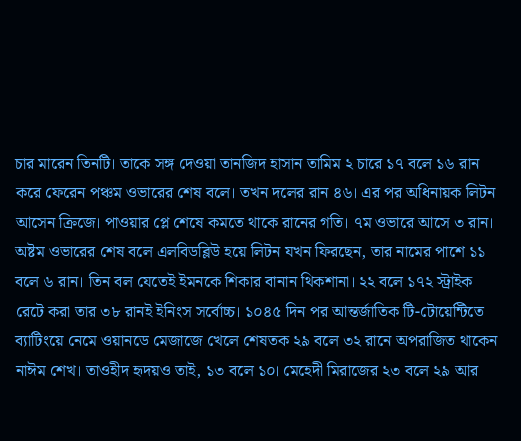চার মারেন তিনটি। তাকে সঙ্গ দেওয়া তানজিদ হাসান তামিম ২ চারে ১৭ বলে ১৬ রান করে ফেরেন পঞ্চম ওভারের শেষ বলে। তখন দলের রান ৪৬। এর পর অধিনায়ক লিটন আসেন ক্রিজে। পাওয়ার প্লে শেষে কমতে থাকে রানের গতি। ৭ম ওভারে আসে ৩ রান। অষ্টম ওভারের শেষ বলে এলবিডব্লিউ হয়ে লিটন যখন ফিরছেন, তার নামের পাশে ১১ বলে ৬ রান। তিন বল যেতেই ইমনকে শিকার বানান থিকশানা। ২২ বলে ১৭২ স্ট্রাইক রেটে করা তার ৩৮ রানই ইনিংস সর্বোচ্চ। ১০৪৫ দিন পর আন্তর্জাতিক টি-টোয়েন্টিতে ব্যাটিংয়ে নেমে ওয়ানডে মেজাজে খেলে শেষতক ২৯ বলে ৩২ রানে অপরাজিত থাকেন নাঈম শেখ। তাওহীদ হৃদয়ও তাই, ১৩ বলে ১০। মেহেদী মিরাজের ২৩ বলে ২৯ আর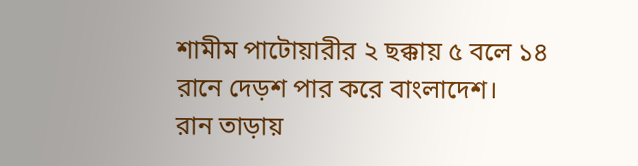শামীম পাটোয়ারীর ২ ছক্কায় ৫ বলে ১৪ রানে দেড়শ পার করে বাংলাদেশ।
রান তাড়ায়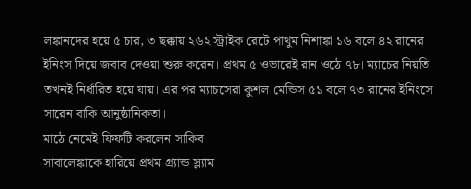লঙ্কানদের হয়ে ৫ চার, ৩ ছক্কায় ২৬২ স্ট্রাইক রেটে পাথুম নিশাঙ্কা ১৬ বলে ৪২ রানের ইনিংস দিয়ে জবাব দেওয়া শুরু করেন। প্রথম ৫ ওভারেই রান ওঠে ৭৮। ম্যাচের নিয়তি তখনই নির্ধারিত হয়ে যায়। এর পর ম্যাচসেরা কুশল মেন্ডিস ৫১ বলে ৭৩ রানের ইনিংসে সারেন বাকি আনুষ্ঠানিকতা।
মাঠে নেমেই ফিফটি করলেন সাকিব
সাবালেঙ্কাকে হারিয়ে প্রথম গ্র্যান্ড স্ল্যাম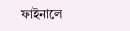ফাইনালে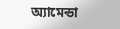অ্যামেন্ডা